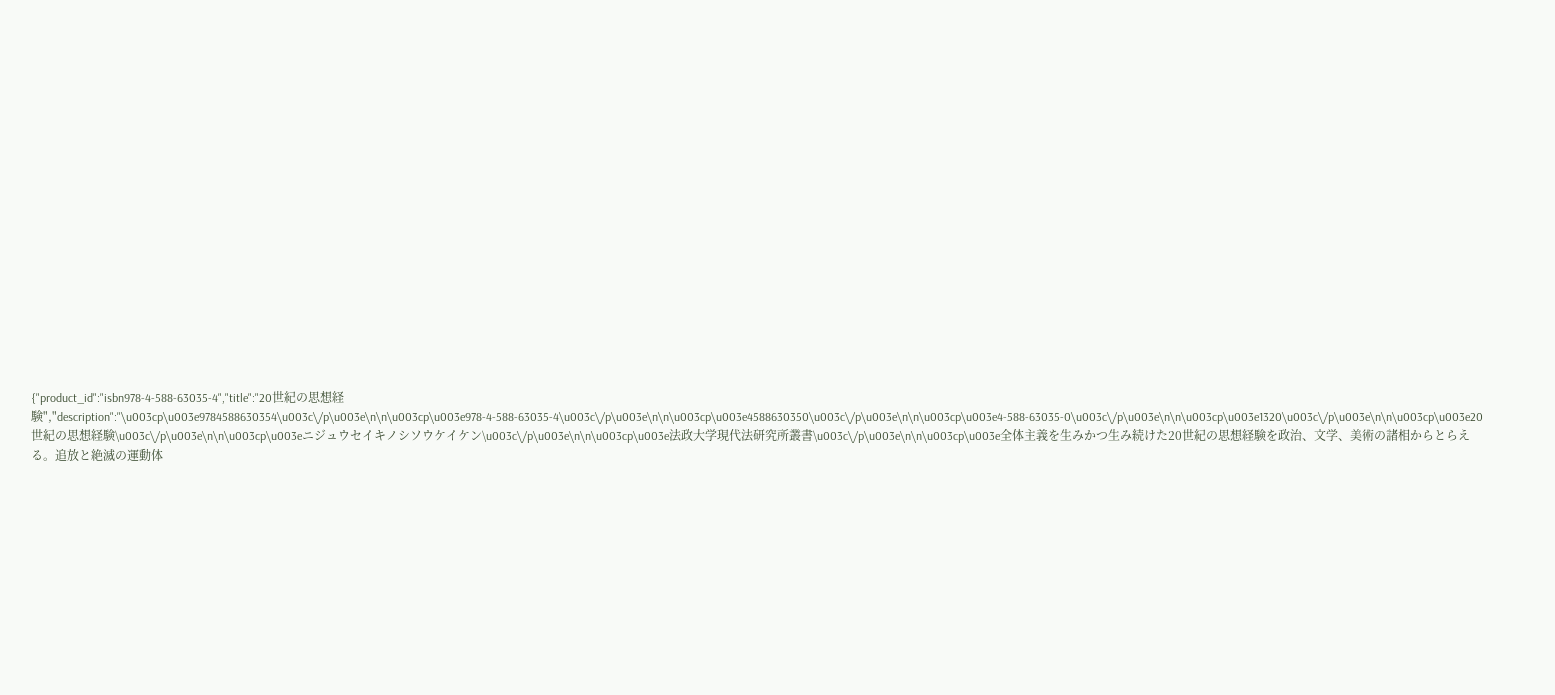{"product_id":"isbn978-4-588-63035-4","title":"20世紀の思想経験","description":"\u003cp\u003e9784588630354\u003c\/p\u003e\n\n\u003cp\u003e978-4-588-63035-4\u003c\/p\u003e\n\n\u003cp\u003e4588630350\u003c\/p\u003e\n\n\u003cp\u003e4-588-63035-0\u003c\/p\u003e\n\n\u003cp\u003e1320\u003c\/p\u003e\n\n\u003cp\u003e20世紀の思想経験\u003c\/p\u003e\n\n\u003cp\u003eニジュウセイキノシソウケイケン\u003c\/p\u003e\n\n\u003cp\u003e法政大学現代法研究所叢書\u003c\/p\u003e\n\n\u003cp\u003e全体主義を生みかつ生み続けた20世紀の思想経験を政治、文学、美術の諸相からとらえる。追放と絶滅の運動体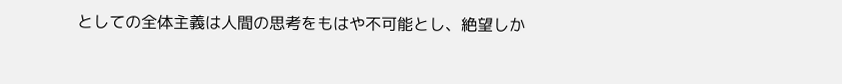としての全体主義は人間の思考をもはや不可能とし、絶望しか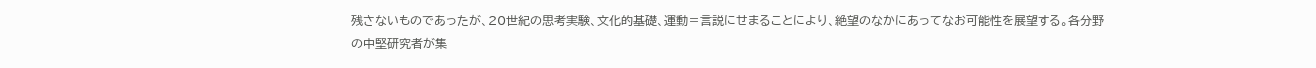残さないものであったが、20世紀の思考実験、文化的基礎、運動＝言説にせまることにより、絶望のなかにあってなお可能性を展望する。各分野の中堅研究者が集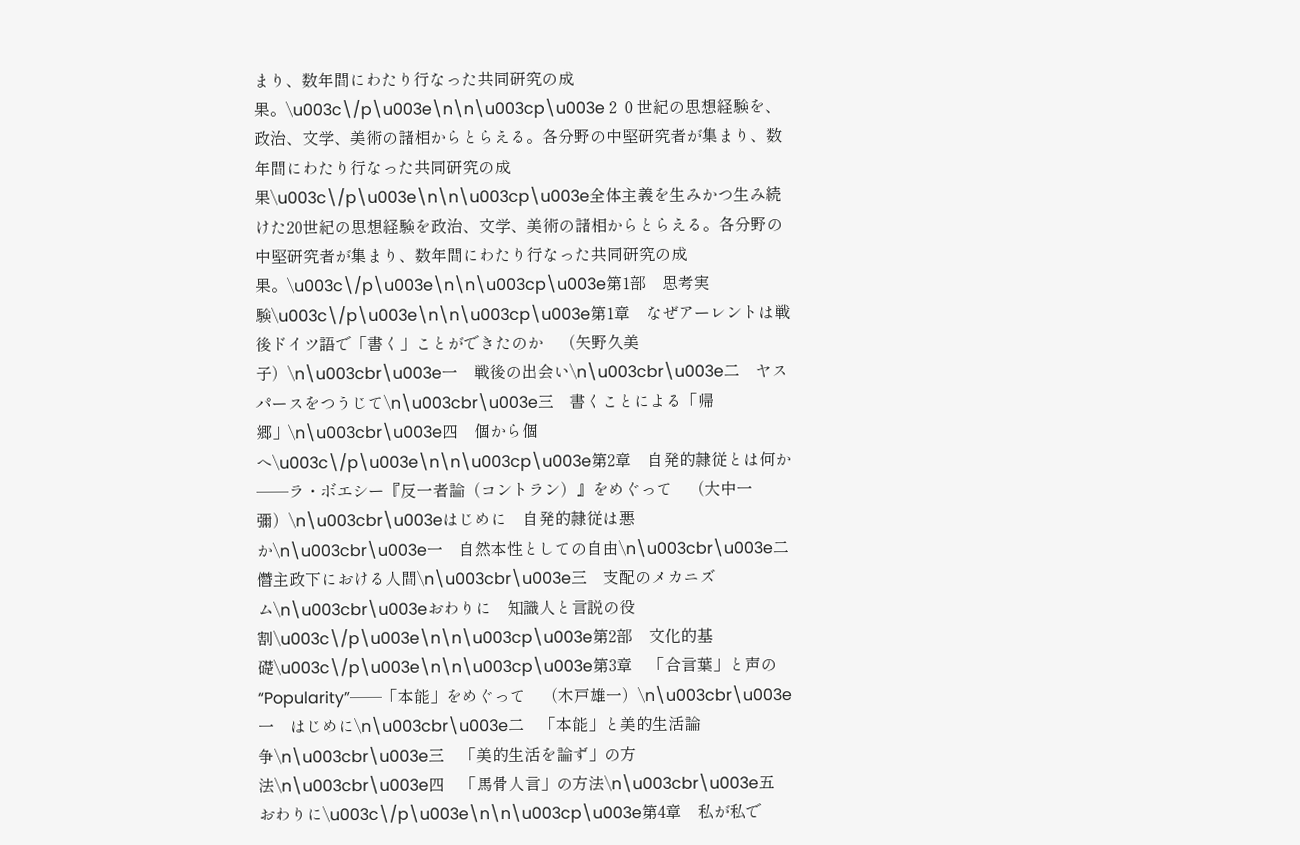まり、数年間にわたり行なった共同研究の成果。\u003c\/p\u003e\n\n\u003cp\u003e２０世紀の思想経験を、政治、文学、美術の諸相からとらえる。各分野の中堅研究者が集まり、数年間にわたり行なった共同研究の成果\u003c\/p\u003e\n\n\u003cp\u003e全体主義を生みかつ生み続けた20世紀の思想経験を政治、文学、美術の諸相からとらえる。各分野の中堅研究者が集まり、数年間にわたり行なった共同研究の成果。\u003c\/p\u003e\n\n\u003cp\u003e第1部　思考実験\u003c\/p\u003e\n\n\u003cp\u003e第1章　なぜアーレントは戦後ドイツ語で「書く」ことができたのか　（矢野久美子）\n\u003cbr\u003e一　戦後の出会い\n\u003cbr\u003e二　ヤスパースをつうじて\n\u003cbr\u003e三　書くことによる「帰郷」\n\u003cbr\u003e四　個から個へ\u003c\/p\u003e\n\n\u003cp\u003e第2章　自発的隷従とは何か──ラ・ボエシー『反一者論（コントラン）』をめぐって　（大中一彌）\n\u003cbr\u003eはじめに　自発的隷従は悪か\n\u003cbr\u003e一　自然本性としての自由\n\u003cbr\u003e二　僭主政下における人間\n\u003cbr\u003e三　支配のメカニズム\n\u003cbr\u003eおわりに　知識人と言説の役割\u003c\/p\u003e\n\n\u003cp\u003e第2部　文化的基礎\u003c\/p\u003e\n\n\u003cp\u003e第3章　「合言葉」と声の“Popularity”──「本能」をめぐって　（木戸雄一）\n\u003cbr\u003e一　はじめに\n\u003cbr\u003e二　「本能」と美的生活論争\n\u003cbr\u003e三　「美的生活を論ず」の方法\n\u003cbr\u003e四　「馬骨人言」の方法\n\u003cbr\u003e五　おわりに\u003c\/p\u003e\n\n\u003cp\u003e第4章　私が私で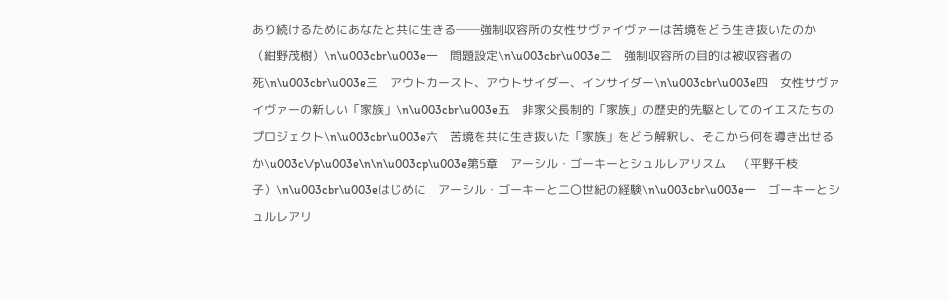あり続けるためにあなたと共に生きる──強制収容所の女性サヴァイヴァーは苦境をどう生き抜いたのか　（紺野茂樹）\n\u003cbr\u003e一　問題設定\n\u003cbr\u003e二　強制収容所の目的は被収容者の死\n\u003cbr\u003e三　アウトカースト、アウトサイダー、インサイダー\n\u003cbr\u003e四　女性サヴァイヴァーの新しい「家族」\n\u003cbr\u003e五　非家父長制的「家族」の歴史的先駆としてのイエスたちのプロジェクト\n\u003cbr\u003e六　苦境を共に生き抜いた「家族」をどう解釈し、そこから何を導き出せるか\u003c\/p\u003e\n\n\u003cp\u003e第5章　アーシル・ゴーキーとシュルレアリスム　（平野千枝子）\n\u003cbr\u003eはじめに　アーシル・ゴーキーと二〇世紀の経験\n\u003cbr\u003e一　ゴーキーとシュルレアリ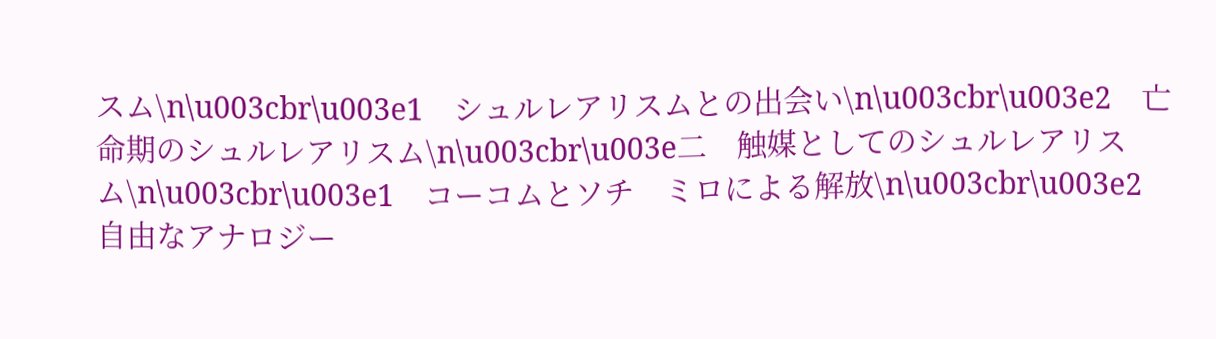スム\n\u003cbr\u003e1　シュルレアリスムとの出会い\n\u003cbr\u003e2　亡命期のシュルレアリスム\n\u003cbr\u003e二　触媒としてのシュルレアリスム\n\u003cbr\u003e1　コーコムとソチ　ミロによる解放\n\u003cbr\u003e2　自由なアナロジー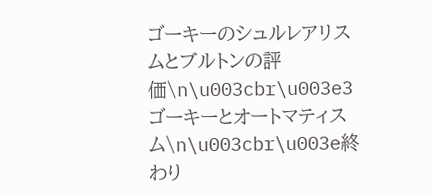ゴーキーのシュルレアリスムとブルトンの評価\n\u003cbr\u003e3　ゴーキーとオートマティスム\n\u003cbr\u003e終わり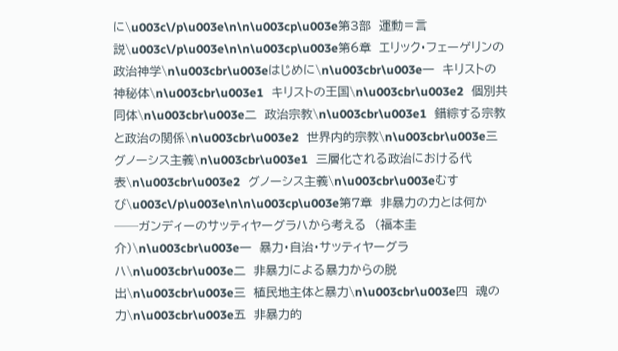に\u003c\/p\u003e\n\n\u003cp\u003e第3部　運動＝言説\u003c\/p\u003e\n\n\u003cp\u003e第6章　エリック・フェーゲリンの政治神学\n\u003cbr\u003eはじめに\n\u003cbr\u003e一　キリストの神秘体\n\u003cbr\u003e1　キリストの王国\n\u003cbr\u003e2　個別共同体\n\u003cbr\u003e二　政治宗教\n\u003cbr\u003e1　錯綜する宗教と政治の関係\n\u003cbr\u003e2　世界内的宗教\n\u003cbr\u003e三　グノーシス主義\n\u003cbr\u003e1　三層化される政治における代表\n\u003cbr\u003e2　グノーシス主義\n\u003cbr\u003eむすび\u003c\/p\u003e\n\n\u003cp\u003e第7章　非暴力の力とは何か──ガンディーのサッティヤーグラハから考える　（福本圭介）\n\u003cbr\u003e一　暴力・自治・サッティヤーグラハ\n\u003cbr\u003e二　非暴力による暴力からの脱出\n\u003cbr\u003e三　植民地主体と暴力\n\u003cbr\u003e四　魂の力\n\u003cbr\u003e五　非暴力的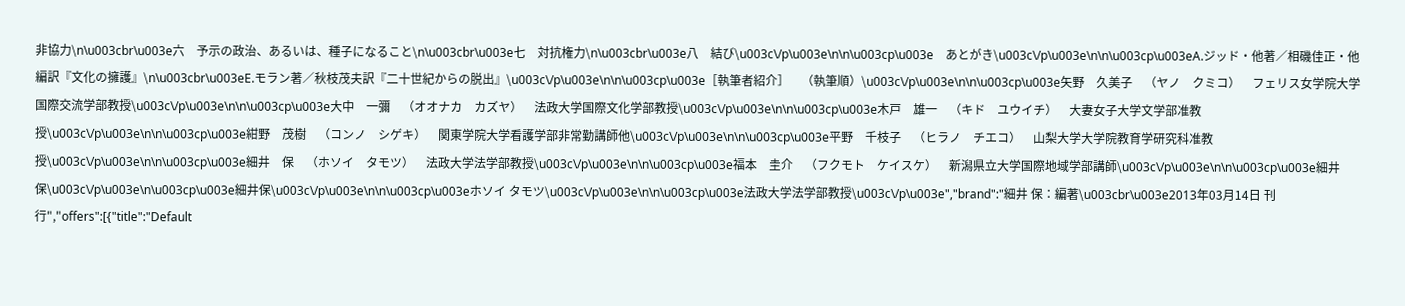非協力\n\u003cbr\u003e六　予示の政治、あるいは、種子になること\n\u003cbr\u003e七　対抗権力\n\u003cbr\u003e八　結び\u003c\/p\u003e\n\n\u003cp\u003e　あとがき\u003c\/p\u003e\n\n\u003cp\u003eA.ジッド・他著／相磯佳正・他編訳『文化の擁護』\n\u003cbr\u003eE.モラン著／秋枝茂夫訳『二十世紀からの脱出』\u003c\/p\u003e\n\n\u003cp\u003e［執筆者紹介］　（執筆順）\u003c\/p\u003e\n\n\u003cp\u003e矢野　久美子　（ヤノ　クミコ）　フェリス女学院大学国際交流学部教授\u003c\/p\u003e\n\n\u003cp\u003e大中　一彌　（オオナカ　カズヤ）　法政大学国際文化学部教授\u003c\/p\u003e\n\n\u003cp\u003e木戸　雄一　（キド　ユウイチ）　大妻女子大学文学部准教授\u003c\/p\u003e\n\n\u003cp\u003e紺野　茂樹　（コンノ　シゲキ）　関東学院大学看護学部非常勤講師他\u003c\/p\u003e\n\n\u003cp\u003e平野　千枝子　（ヒラノ　チエコ）　山梨大学大学院教育学研究科准教授\u003c\/p\u003e\n\n\u003cp\u003e細井　保　（ホソイ　タモツ）　法政大学法学部教授\u003c\/p\u003e\n\n\u003cp\u003e福本　圭介　（フクモト　ケイスケ）　新潟県立大学国際地域学部講師\u003c\/p\u003e\n\n\u003cp\u003e細井 保\u003c\/p\u003e\n\u003cp\u003e細井保\u003c\/p\u003e\n\n\u003cp\u003eホソイ タモツ\u003c\/p\u003e\n\n\u003cp\u003e法政大学法学部教授\u003c\/p\u003e","brand":"細井 保：編著\u003cbr\u003e2013年03月14日 刊行","offers":[{"title":"Default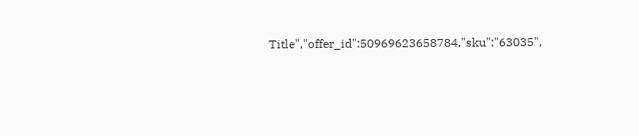Title","offer_id":50969623658784,"sku":"63035",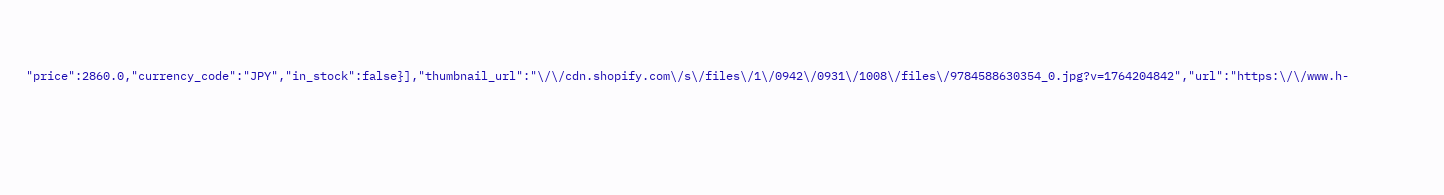"price":2860.0,"currency_code":"JPY","in_stock":false}],"thumbnail_url":"\/\/cdn.shopify.com\/s\/files\/1\/0942\/0931\/1008\/files\/9784588630354_0.jpg?v=1764204842","url":"https:\/\/www.h-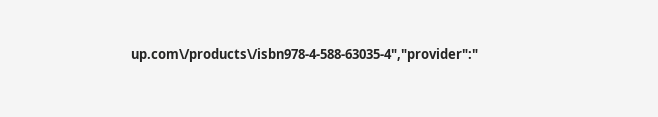up.com\/products\/isbn978-4-588-63035-4","provider":"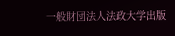一般財団法人法政大学出版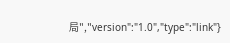局","version":"1.0","type":"link"}